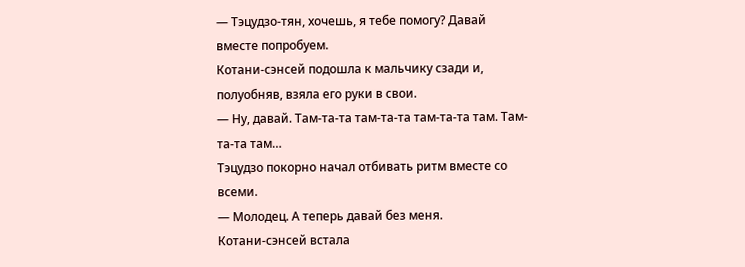— Тэцудзо-тян, хочешь, я тебе помогу? Давай вместе попробуем.
Котани-сэнсей подошла к мальчику сзади и, полуобняв, взяла его руки в свои.
— Ну, давай. Там-та-та там-та-та там-та-та там. Там-та-та там…
Тэцудзо покорно начал отбивать ритм вместе со всеми.
— Молодец. А теперь давай без меня.
Котани-сэнсей встала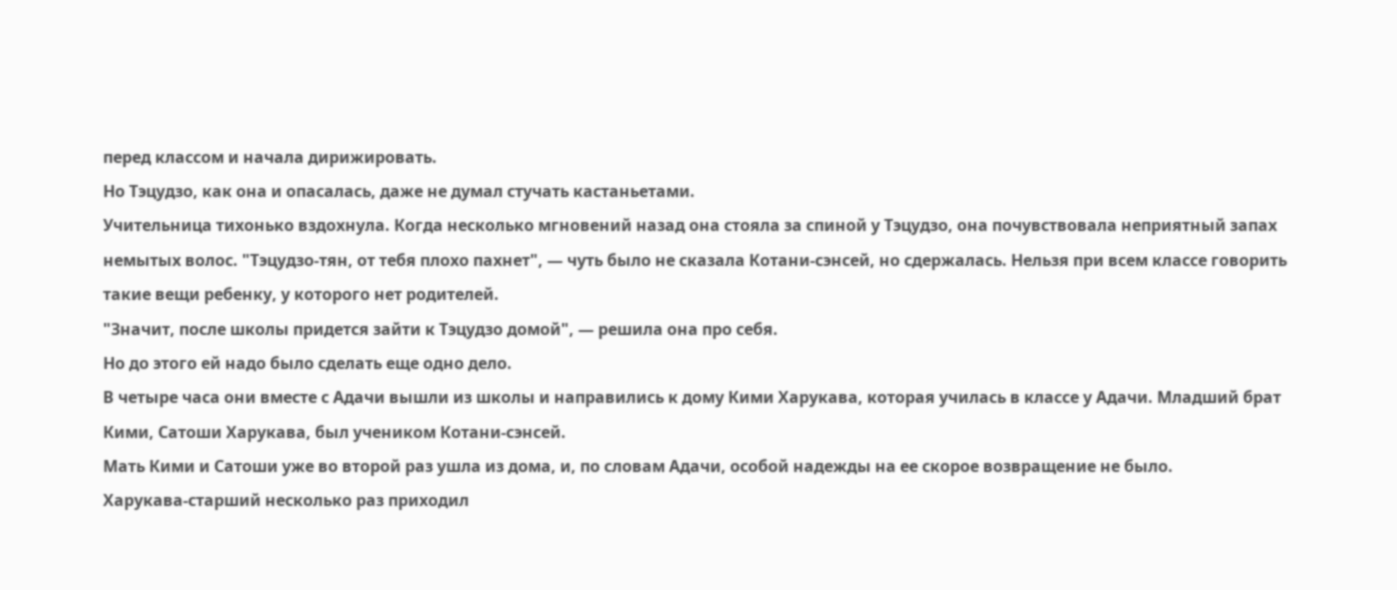перед классом и начала дирижировать.
Но Тэцудзо, как она и опасалась, даже не думал стучать кастаньетами.
Учительница тихонько вздохнула. Когда несколько мгновений назад она стояла за спиной у Тэцудзо, она почувствовала неприятный запах немытых волос. "Тэцудзо-тян, от тебя плохо пахнет", — чуть было не сказала Котани-сэнсей, но сдержалась. Нельзя при всем классе говорить такие вещи ребенку, у которого нет родителей.
"Значит, после школы придется зайти к Тэцудзо домой", — решила она про себя.
Но до этого ей надо было сделать еще одно дело.
В четыре часа они вместе с Адачи вышли из школы и направились к дому Кими Харукава, которая училась в классе у Адачи. Младший брат Кими, Сатоши Харукава, был учеником Котани-сэнсей.
Мать Кими и Сатоши уже во второй раз ушла из дома, и, по словам Адачи, особой надежды на ее скорое возвращение не было.
Харукава-старший несколько раз приходил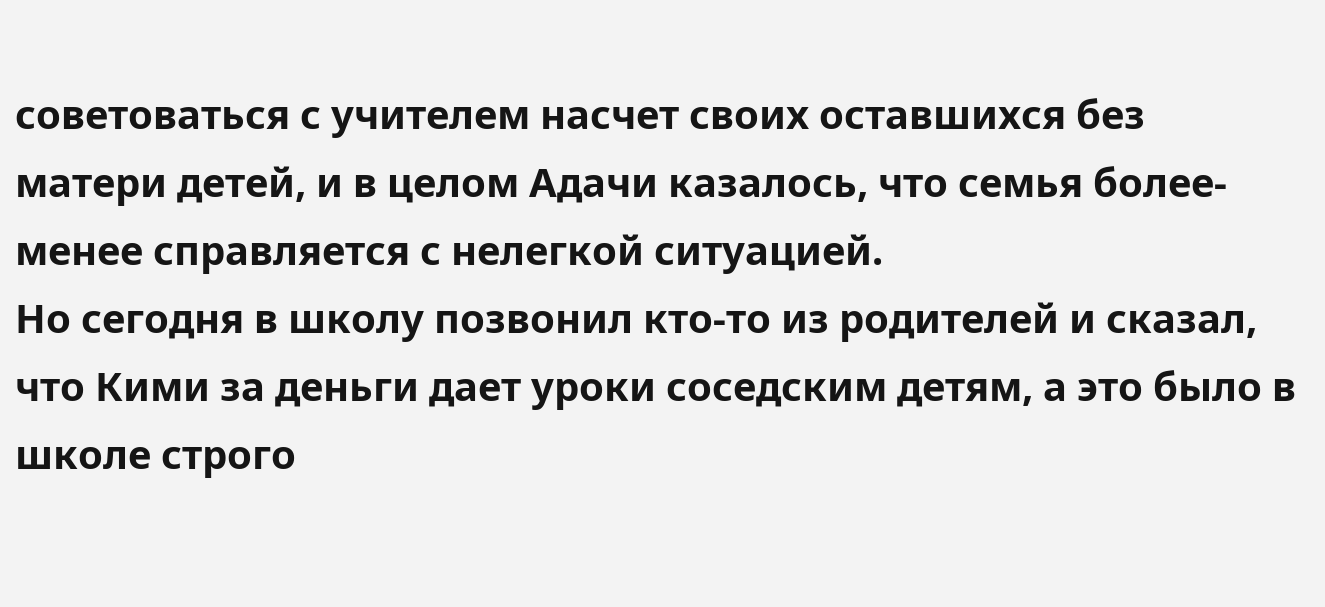советоваться с учителем насчет своих оставшихся без матери детей, и в целом Адачи казалось, что семья более-менее справляется с нелегкой ситуацией.
Но сегодня в школу позвонил кто-то из родителей и сказал, что Кими за деньги дает уроки соседским детям, а это было в школе строго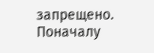запрещено.
Поначалу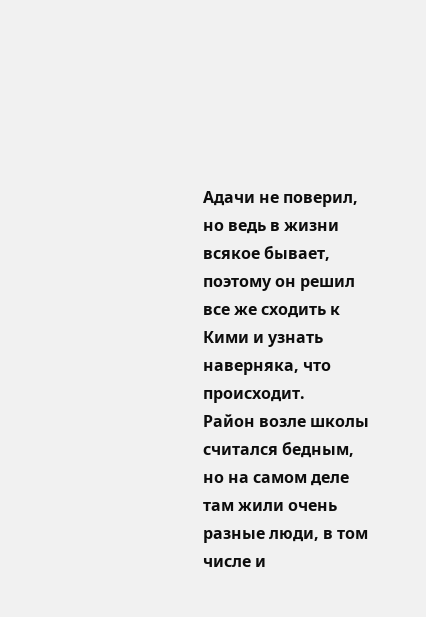Адачи не поверил, но ведь в жизни всякое бывает, поэтому он решил все же сходить к Кими и узнать наверняка, что происходит.
Район возле школы считался бедным, но на самом деле там жили очень разные люди, в том числе и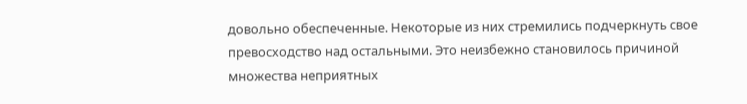довольно обеспеченные. Некоторые из них стремились подчеркнуть свое превосходство над остальными. Это неизбежно становилось причиной множества неприятных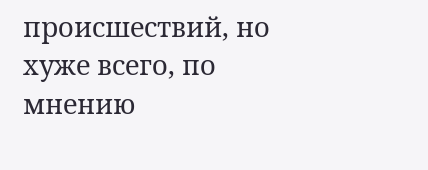происшествий, но хуже всего, по мнению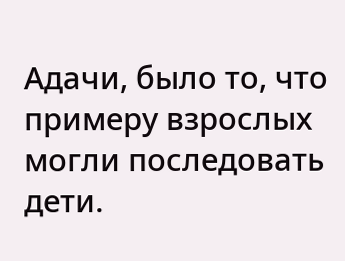Адачи, было то, что примеру взрослых могли последовать дети.